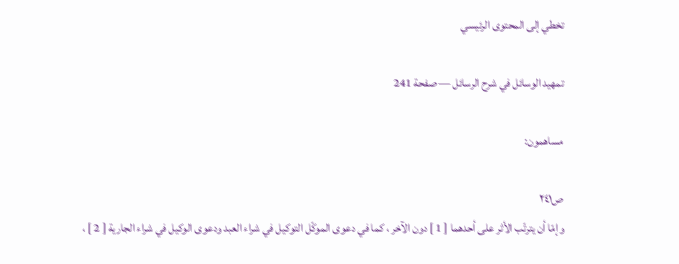تخطي إلى المحتوى الرئيسي

تمهيد الوسائل في شرح الرسائل — صفحة 241

مساهمون:

ص٢٤١
وإمّا أن يترتّب الأثر على أحدهما [ 1 ] دون الآخر ، كما في دعوى الموكّل التوكيل في شراء العبد ودعوى الوكيل في شراء الجارية [ 2 ] ،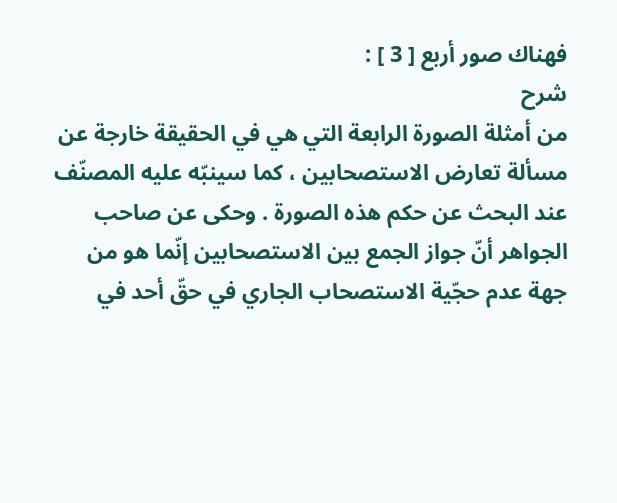فهناك صور أربع [ 3 ] :
شرح
من أمثلة الصورة الرابعة التي هي في الحقيقة خارجة عن مسألة تعارض الاستصحابين ، كما سينبّه عليه المصنّف عند البحث عن حكم هذه الصورة . وحكى عن صاحب الجواهر أنّ جواز الجمع بين الاستصحابين إنّما هو من جهة عدم حجّية الاستصحاب الجاري في حقّ أحد في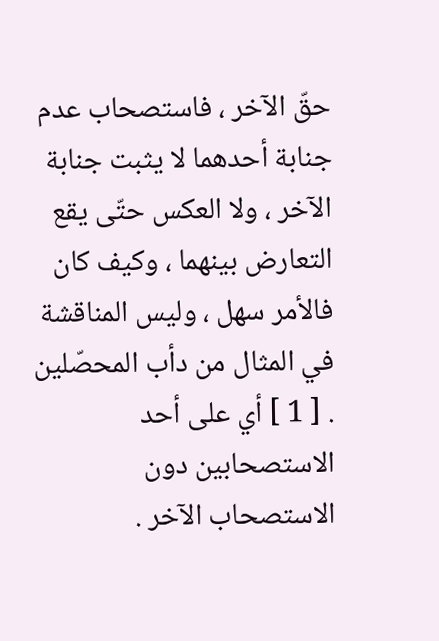حقّ الآخر ، فاستصحاب عدم جنابة أحدهما لا يثبت جنابة الآخر ، ولا العكس حتّى يقع التعارض بينهما ، وكيف كان فالأمر سهل ، وليس المناقشة في المثال من دأب المحصّلين . [ 1 ] أي على أحد الاستصحابين دون الاستصحاب الآخر .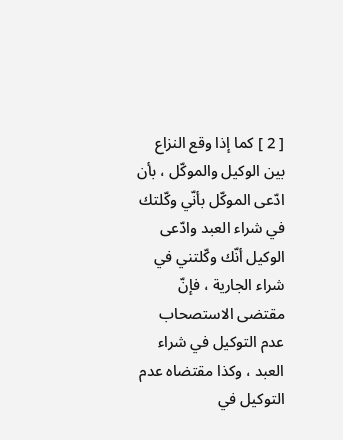[ 2 ] كما إذا وقع النزاع بين الوكيل والموكّل ، بأن ادّعى الموكّل بأنّي وكّلتك في شراء العبد وادّعى الوكيل أنّك وكّلتني في شراء الجارية ، فإنّ مقتضى الاستصحاب عدم التوكيل في شراء العبد ، وكذا مقتضاه عدم التوكيل في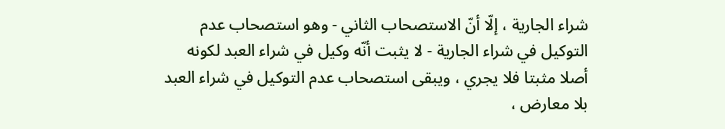شراء الجارية ، إلّا أنّ الاستصحاب الثاني - وهو استصحاب عدم التوكيل في شراء الجارية - لا يثبت أنّه وكيل في شراء العبد لكونه أصلا مثبتا فلا يجري ، ويبقى استصحاب عدم التوكيل في شراء العبد بلا معارض ،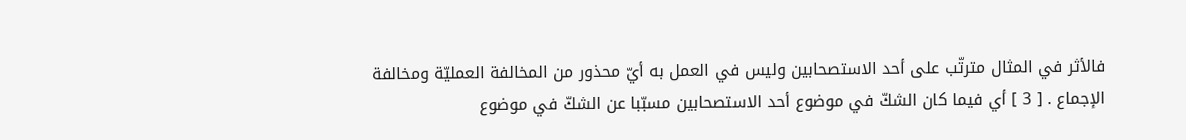فالأثر في المثال مترتّب على أحد الاستصحابين وليس في العمل به أيّ محذور من المخالفة العمليّة ومخالفة الإجماع . [ 3 ] أي فيما كان الشكّ في موضوع أحد الاستصحابين مسبّبا عن الشكّ في موضوع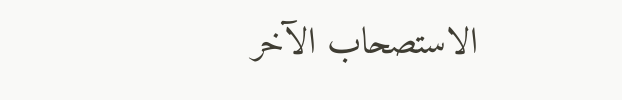الاستصحاب الآخر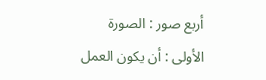أربع صور : الصورة الأولى : أن يكون العمل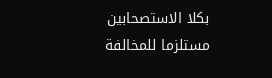بكلا الاستصحابين مستلزما للمخالفة